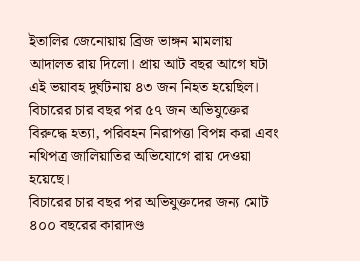ইতালির জেনোয়ায় ব্রিজ ভাঙ্গন মামলায় আদালত রায় দিলো। প্রায় আট বছর আগে ঘটা এই ভয়াবহ দুর্ঘটনায় ৪৩ জন নিহত হয়েছিল। বিচারের চার বছর পর ৫৭ জন অভিযুক্তের বিরুদ্ধে হত্যা, পরিবহন নিরাপত্তা বিপন্ন করা এবং নথিপত্র জালিয়াতির অভিযোগে রায় দেওয়া হয়েছে।
বিচারের চার বছর পর অভিযুক্তদের জন্য মোট ৪০০ বছরের কারাদণ্ড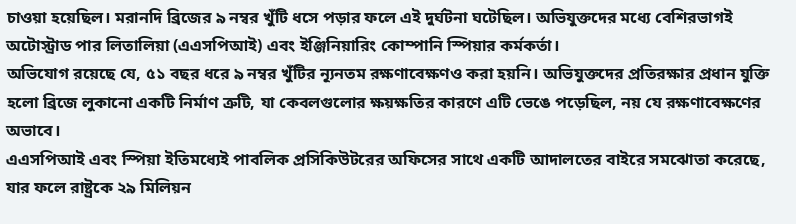চাওয়া হয়েছিল। মরানদি ব্রিজের ৯ নম্বর খুঁটি ধসে পড়ার ফলে এই দুর্ঘটনা ঘটেছিল। অভিযুক্তদের মধ্যে বেশিরভাগই অটোস্ট্রাড পার লিতালিয়া (এএসপিআই) এবং ইঞ্জিনিয়ারিং কোম্পানি স্পিয়ার কর্মকর্তা।
অভিযোগ রয়েছে যে, ৫১ বছর ধরে ৯ নম্বর খুঁটির ন্যূনতম রক্ষণাবেক্ষণও করা হয়নি। অভিযুক্তদের প্রতিরক্ষার প্রধান যুক্তি হলো ব্রিজে লুকানো একটি নির্মাণ ত্রুটি, যা কেবলগুলোর ক্ষয়ক্ষতির কারণে এটি ভেঙে পড়েছিল, নয় যে রক্ষণাবেক্ষণের অভাবে।
এএসপিআই এবং স্পিয়া ইতিমধ্যেই পাবলিক প্রসিকিউটরের অফিসের সাথে একটি আদালতের বাইরে সমঝোতা করেছে, যার ফলে রাষ্ট্রকে ২৯ মিলিয়ন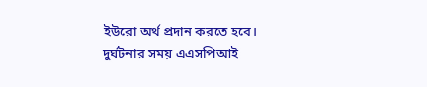ইউরো অর্থ প্রদান করতে হবে। দুর্ঘটনার সময় এএসপিআই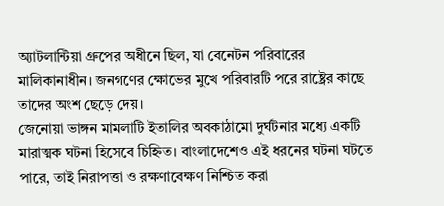অ্যাটলান্টিয়া গ্রুপের অধীনে ছিল, যা বেনেটন পরিবারের মালিকানাধীন। জনগণের ক্ষোভের মুখে পরিবারটি পরে রাষ্ট্রের কাছে তাদের অংশ ছেড়ে দেয়।
জেনোয়া ভাঙ্গন মামলাটি ইতালির অবকাঠামো দুর্ঘটনার মধ্যে একটি মারাত্মক ঘটনা হিসেবে চিহ্নিত। বাংলাদেশেও এই ধরনের ঘটনা ঘটতে পারে, তাই নিরাপত্তা ও রক্ষণাবেক্ষণ নিশ্চিত করা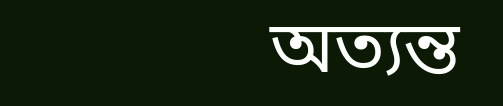অত্যন্ত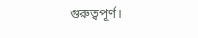গুরুত্বপূর্ণ।